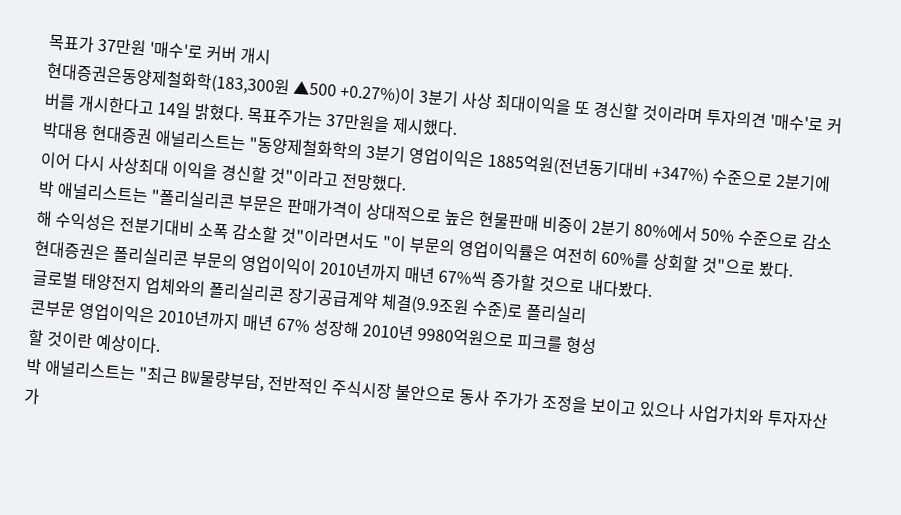목표가 37만원 '매수'로 커버 개시
현대증권은동양제철화학(183,300원 ▲500 +0.27%)이 3분기 사상 최대이익을 또 경신할 것이라며 투자의견 '매수'로 커버를 개시한다고 14일 밝혔다. 목표주가는 37만원을 제시했다.
박대용 현대증권 애널리스트는 "동양제철화학의 3분기 영업이익은 1885억원(전년동기대비 +347%) 수준으로 2분기에 이어 다시 사상최대 이익을 경신할 것"이라고 전망했다.
박 애널리스트는 "폴리실리콘 부문은 판매가격이 상대적으로 높은 현물판매 비중이 2분기 80%에서 50% 수준으로 감소해 수익성은 전분기대비 소폭 감소할 것"이라면서도 "이 부문의 영업이익률은 여전히 60%를 상회할 것"으로 봤다.
현대증권은 폴리실리콘 부문의 영업이익이 2010년까지 매년 67%씩 증가할 것으로 내다봤다.
글로벌 태양전지 업체와의 폴리실리콘 장기공급계약 체결(9.9조원 수준)로 폴리실리
콘부문 영업이익은 2010년까지 매년 67% 성장해 2010년 9980억원으로 피크를 형성
할 것이란 예상이다.
박 애널리스트는 "최근 BW물량부담, 전반적인 주식시장 불안으로 동사 주가가 조정을 보이고 있으나 사업가치와 투자자산가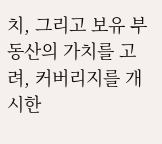치, 그리고 보유 부동산의 가치를 고려, 커버리지를 개시한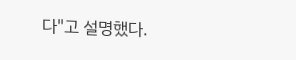다"고 설명했다.